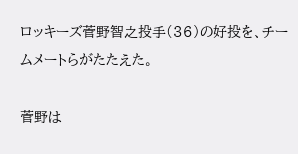ロッキーズ菅野智之投手(36)の好投を、チームメートらがたたえた。

菅野は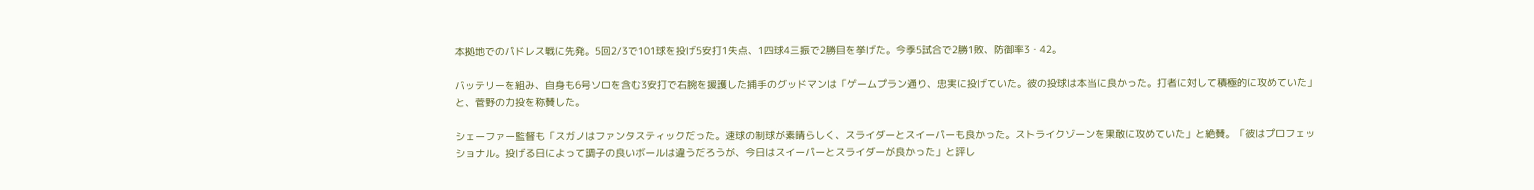本拠地でのパドレス戦に先発。5回2/3で101球を投げ5安打1失点、1四球4三振で2勝目を挙げた。今季5試合で2勝1敗、防御率3・42。

バッテリーを組み、自身も6号ソロを含む3安打で右腕を援護した捕手のグッドマンは「ゲームプラン通り、忠実に投げていた。彼の投球は本当に良かった。打者に対して積極的に攻めていた」と、菅野の力投を称賛した。

シェーファー監督も「スガノはファンタスティックだった。速球の制球が素晴らしく、スライダーとスイーパーも良かった。ストライクゾーンを果敢に攻めていた」と絶賛。「彼はプロフェッショナル。投げる日によって調子の良いボールは違うだろうが、今日はスイーパーとスライダーが良かった」と評し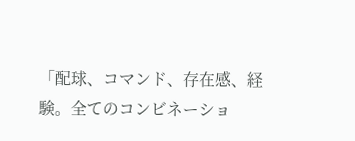「配球、コマンド、存在感、経験。全てのコンビネーショ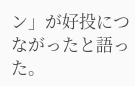ン」が好投につながったと語った。